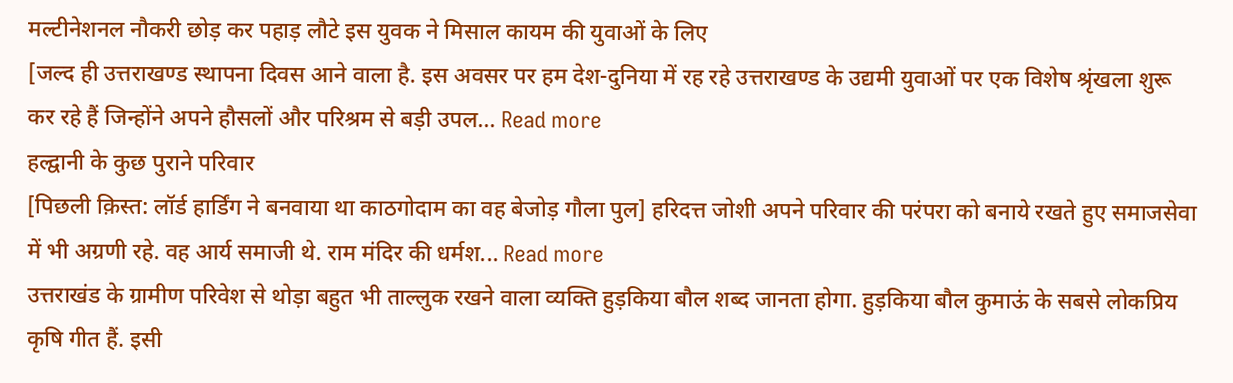मल्टीनेशनल नौकरी छोड़ कर पहाड़ लौटे इस युवक ने मिसाल कायम की युवाओं के लिए
[जल्द ही उत्तराखण्ड स्थापना दिवस आने वाला है. इस अवसर पर हम देश-दुनिया में रह रहे उत्तराखण्ड के उद्यमी युवाओं पर एक विशेष श्रृंखला शुरू कर रहे हैं जिन्होंने अपने हौसलों और परिश्रम से बड़ी उपल... Read more
हल्द्वानी के कुछ पुराने परिवार
[पिछली क़िस्त: लॉर्ड हार्डिंग ने बनवाया था काठगोदाम का वह बेजोड़ गौला पुल] हरिदत्त जोशी अपने परिवार की परंपरा को बनाये रखते हुए समाजसेवा में भी अग्रणी रहे. वह आर्य समाजी थे. राम मंदिर की धर्मश... Read more
उत्तराखंड के ग्रामीण परिवेश से थोड़ा बहुत भी ताल्लुक रखने वाला व्यक्ति हुड़किया बौल शब्द जानता होगा. हुड़किया बौल कुमाऊं के सबसे लोकप्रिय कृषि गीत हैं. इसी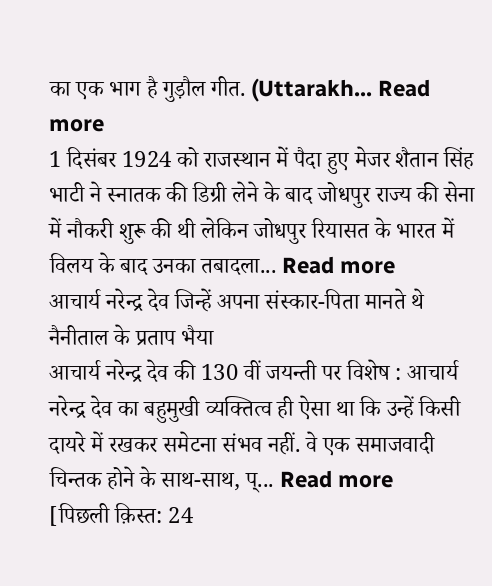का एक भाग है गुड़ौल गीत. (Uttarakh... Read more
1 दिसंबर 1924 को राजस्थान में पैदा हुए मेजर शैतान सिंह भाटी ने स्नातक की डिग्री लेने के बाद जोधपुर राज्य की सेना में नौकरी शुरू की थी लेकिन जोधपुर रियासत के भारत में विलय के बाद उनका तबादला... Read more
आचार्य नरेन्द्र देव जिन्हें अपना संस्कार-पिता मानते थे नैनीताल के प्रताप भैया
आचार्य नरेन्द्र देव की 130 वीं जयन्ती पर विशेष : आचार्य नरेन्द्र देव का बहुमुखी व्यक्तित्व ही ऐसा था कि उन्हें किसी दायरे में रखकर समेटना संभव नहीं. वे एक समाजवादी चिन्तक होने के साथ-साथ, प्... Read more
[पिछली क़िस्त: 24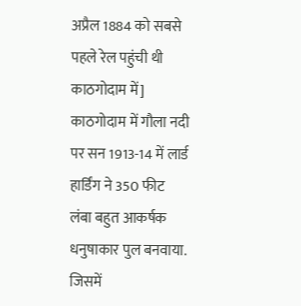अप्रैल 1884 को सबसे पहले रेल पहुंची थी काठगोदाम में] काठगोदाम में गौला नदी पर सन 1913-14 में लार्ड हार्डिंग ने 350 फीट लंबा बहुत आकर्षक धनुषाकार पुल बनवाया. जिसमें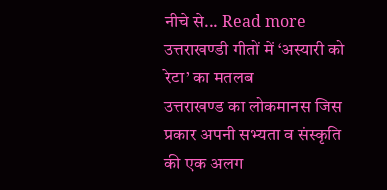नीचे से... Read more
उत्तराखण्डी गीतों में ‘अस्यारी को रेटा’ का मतलब
उत्तराखण्ड का लोकमानस जिस प्रकार अपनी सभ्यता व संस्कृति की एक अलग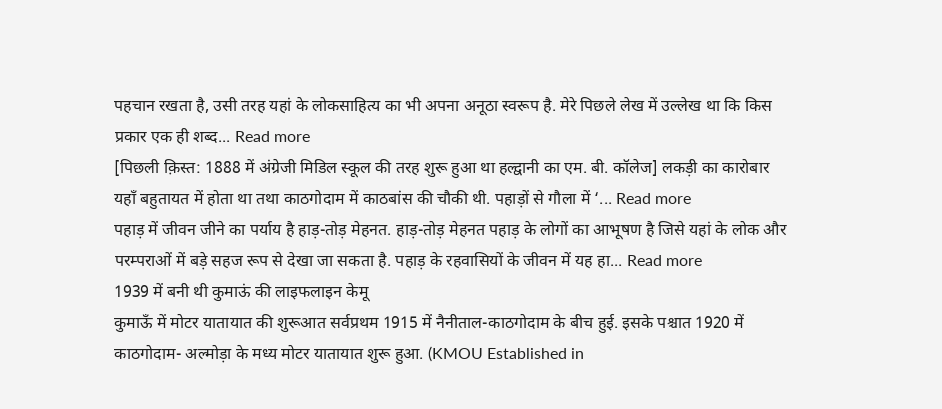पहचान रखता है, उसी तरह यहां के लोकसाहित्य का भी अपना अनूठा स्वरूप है. मेरे पिछले लेख में उल्लेख था कि किस प्रकार एक ही शब्द... Read more
[पिछली क़िस्त: 1888 में अंग्रेजी मिडिल स्कूल की तरह शुरू हुआ था हल्द्वानी का एम. बी. कॉलेज] लकड़ी का कारोबार यहाँ बहुतायत में होता था तथा काठगोदाम में काठबांस की चौकी थी. पहाड़ों से गौला में ‘... Read more
पहाड़ में जीवन जीने का पर्याय है हाड़-तोड़ मेहनत. हाड़-तोड़ मेहनत पहाड़ के लोगों का आभूषण है जिसे यहां के लोक और परम्पराओं में बड़े सहज रूप से देखा जा सकता है. पहाड़ के रहवासियों के जीवन में यह हा... Read more
1939 में बनी थी कुमाऊं की लाइफलाइन केमू
कुमाऊँ में मोटर यातायात की शुरूआत सर्वप्रथम 1915 में नैनीताल-काठगोदाम के बीच हुई. इसके पश्चात 1920 में काठगोदाम- अल्मोड़ा के मध्य मोटर यातायात शुरू हुआ. (KMOU Established in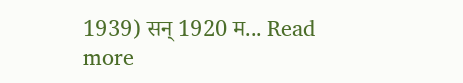1939) सन् 1920 म... Read more